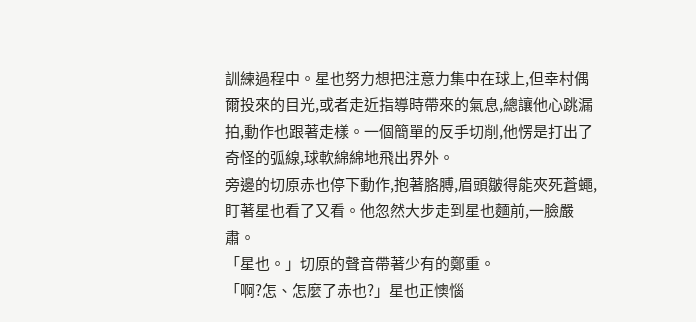訓練過程中。星也努力想把注意力集中在球上,但幸村偶爾投來的目光,或者走近指導時帶來的氣息,總讓他心跳漏拍,動作也跟著走樣。一個簡單的反手切削,他愣是打出了奇怪的弧線,球軟綿綿地飛出界外。
旁邊的切原赤也停下動作,抱著胳膊,眉頭皺得能夾死蒼蠅,盯著星也看了又看。他忽然大步走到星也麵前,一臉嚴肅。
「星也。」切原的聲音帶著少有的鄭重。
「啊?怎、怎麼了赤也?」星也正懊惱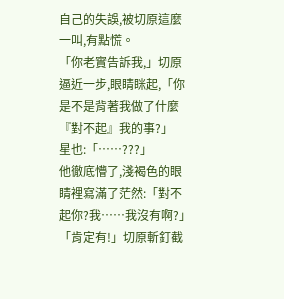自己的失誤,被切原這麼一叫,有點慌。
「你老實告訴我,」切原逼近一步,眼睛眯起,「你是不是背著我做了什麼『對不起』我的事?」
星也:「……???」
他徹底懵了,淺褐色的眼睛裡寫滿了茫然:「對不起你?我……我沒有啊?」
「肯定有!」切原斬釘截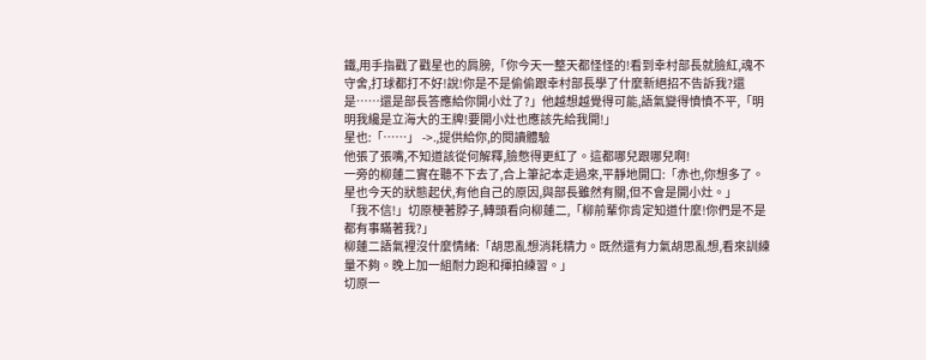鐵,用手指戳了戳星也的肩膀,「你今天一整天都怪怪的!看到幸村部長就臉紅,魂不守舍,打球都打不好!說!你是不是偷偷跟幸村部長學了什麼新絕招不告訴我?還是……還是部長答應給你開小灶了?」他越想越覺得可能,語氣變得憤憤不平,「明明我纔是立海大的王牌!要開小灶也應該先給我開!」
星也:「……」 ->.,提供給你,的閱讀體驗
他張了張嘴,不知道該從何解釋,臉憋得更紅了。這都哪兒跟哪兒啊!
一旁的柳蓮二實在聽不下去了,合上筆記本走過來,平靜地開口:「赤也,你想多了。星也今天的狀態起伏,有他自己的原因,與部長雖然有關,但不會是開小灶。」
「我不信!」切原梗著脖子,轉頭看向柳蓮二,「柳前輩你肯定知道什麼!你們是不是都有事瞞著我?」
柳蓮二語氣裡沒什麼情緒:「胡思亂想消耗精力。既然還有力氣胡思亂想,看來訓練量不夠。晚上加一組耐力跑和揮拍練習。」
切原一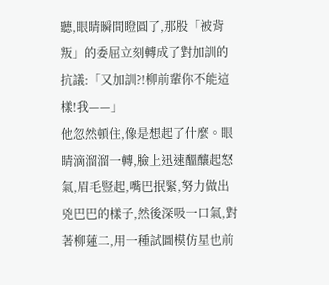聽,眼睛瞬間瞪圓了,那股「被背叛」的委屈立刻轉成了對加訓的抗議:「又加訓?!柳前輩你不能這樣!我——」
他忽然頓住,像是想起了什麼。眼睛滴溜溜一轉,臉上迅速醞釀起怒氣,眉毛豎起,嘴巴抿緊,努力做出兇巴巴的樣子,然後深吸一口氣,對著柳蓮二,用一種試圖模仿星也前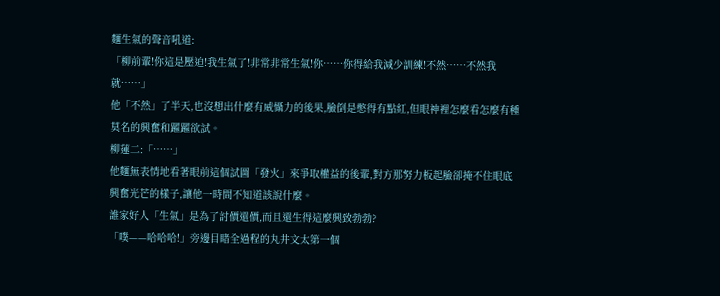麵生氣的聲音吼道:
「柳前輩!你這是壓迫!我生氣了!非常非常生氣!你……你得給我減少訓練!不然……不然我就……」
他「不然」了半天,也沒想出什麼有威懾力的後果,臉倒是憋得有點紅,但眼神裡怎麼看怎麼有種莫名的興奮和躍躍欲試。
柳蓮二:「……」
他麵無表情地看著眼前這個試圖「發火」來爭取權益的後輩,對方那努力板起臉卻掩不住眼底興奮光芒的樣子,讓他一時間不知道該說什麼。
誰家好人「生氣」是為了討價還價,而且還生得這麼興致勃勃?
「噗——哈哈哈!」旁邊目睹全過程的丸井文太第一個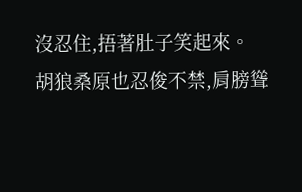沒忍住,捂著肚子笑起來。
胡狼桑原也忍俊不禁,肩膀聳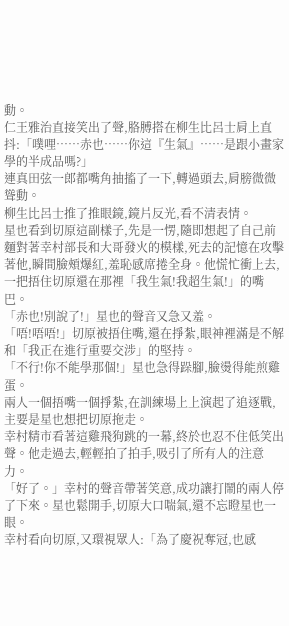動。
仁王雅治直接笑出了聲,胳膊搭在柳生比呂士肩上直抖:「噗哩……赤也……你這『生氣』……是跟小畫家學的半成品嗎?」
連真田弦一郎都嘴角抽搐了一下,轉過頭去,肩膀微微聳動。
柳生比呂士推了推眼鏡,鏡片反光,看不清表情。
星也看到切原這副樣子,先是一愣,隨即想起了自己前麵對著幸村部長和大哥發火的模樣,死去的記憶在攻擊著他,瞬間臉頰爆紅,羞恥感席捲全身。他慌忙衝上去,一把捂住切原還在那裡「我生氣!我超生氣!」的嘴巴。
「赤也!別說了!」星也的聲音又急又羞。
「唔!唔唔!」切原被捂住嘴,還在掙紮,眼神裡滿是不解和「我正在進行重要交涉」的堅持。
「不行!你不能學那個!」星也急得跺腳,臉燙得能煎雞蛋。
兩人一個捂嘴一個掙紮,在訓練場上上演起了追逐戰,主要是星也想把切原拖走。
幸村精市看著這雞飛狗跳的一幕,終於也忍不住低笑出聲。他走過去,輕輕拍了拍手,吸引了所有人的注意力。
「好了。」幸村的聲音帶著笑意,成功讓打鬧的兩人停了下來。星也鬆開手,切原大口喘氣,還不忘瞪星也一眼。
幸村看向切原,又環視眾人:「為了慶祝奪冠,也感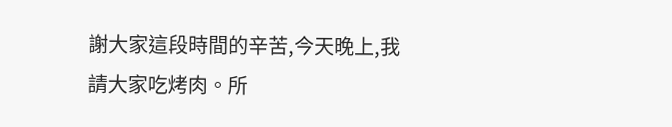謝大家這段時間的辛苦,今天晚上,我請大家吃烤肉。所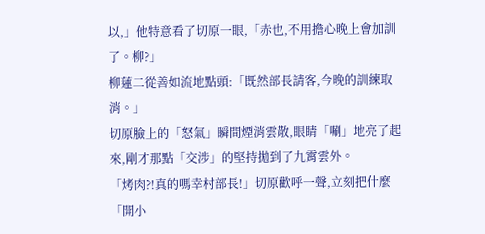以,」他特意看了切原一眼,「赤也,不用擔心晚上會加訓了。柳?」
柳蓮二從善如流地點頭:「既然部長請客,今晚的訓練取消。」
切原臉上的「怒氣」瞬間煙消雲散,眼睛「唰」地亮了起來,剛才那點「交涉」的堅持拋到了九霄雲外。
「烤肉?!真的嗎幸村部長!」切原歡呼一聲,立刻把什麼「開小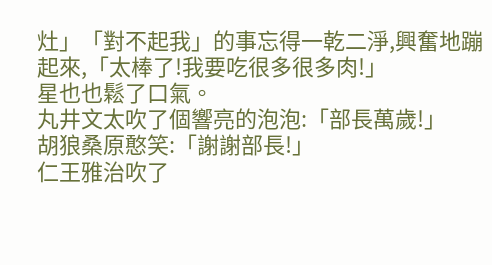灶」「對不起我」的事忘得一乾二淨,興奮地蹦起來,「太棒了!我要吃很多很多肉!」
星也也鬆了口氣。
丸井文太吹了個響亮的泡泡:「部長萬歲!」
胡狼桑原憨笑:「謝謝部長!」
仁王雅治吹了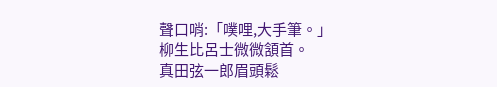聲口哨:「噗哩,大手筆。」
柳生比呂士微微頷首。
真田弦一郎眉頭鬆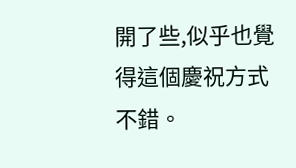開了些,似乎也覺得這個慶祝方式不錯。